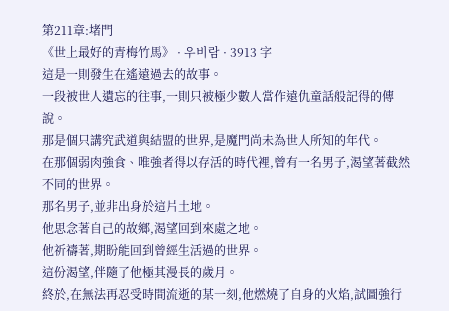第211章:堵門
《世上最好的青梅竹馬》 · 우비람 · 3913 字
這是一則發生在遙遠過去的故事。
一段被世人遺忘的往事,一則只被極少數人當作遠仇童話般記得的傳說。
那是個只講究武道與結盟的世界,是魔門尚未為世人所知的年代。
在那個弱肉強食、唯強者得以存活的時代裡,曾有一名男子,渴望著截然不同的世界。
那名男子,並非出身於這片土地。
他思念著自己的故鄉,渴望回到來處之地。
他祈禱著,期盼能回到曾經生活過的世界。
這份渴望,伴隨了他極其漫長的歲月。
終於,在無法再忍受時間流逝的某一刻,他燃燒了自身的火焰,試圖強行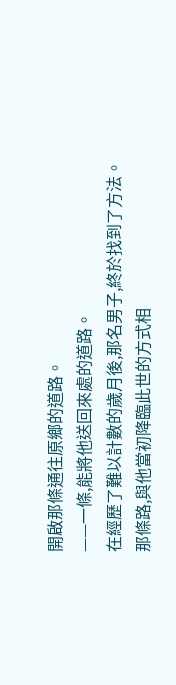開啟那條通往原鄉的道路。
——一條,能將他送回來處的道路。
在經歷了難以計數的歲月後,那名男子,終於找到了方法。
那條路,與他當初降臨此世的方式相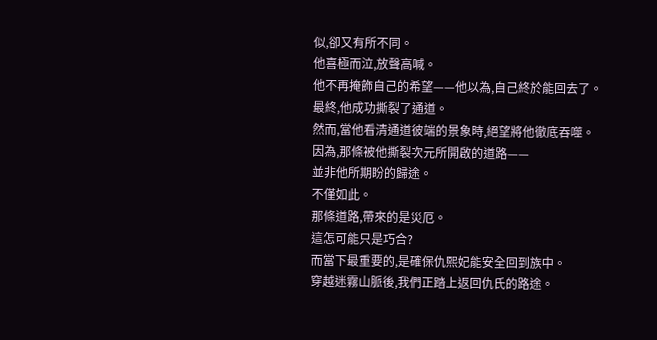似,卻又有所不同。
他喜極而泣,放聲高喊。
他不再掩飾自己的希望——他以為,自己終於能回去了。
最終,他成功撕裂了通道。
然而,當他看清通道彼端的景象時,絕望將他徹底吞噬。
因為,那條被他撕裂次元所開啟的道路——
並非他所期盼的歸途。
不僅如此。
那條道路,帶來的是災厄。
這怎可能只是巧合?
而當下最重要的,是確保仇熙妃能安全回到族中。
穿越迷霧山脈後,我們正踏上返回仇氏的路途。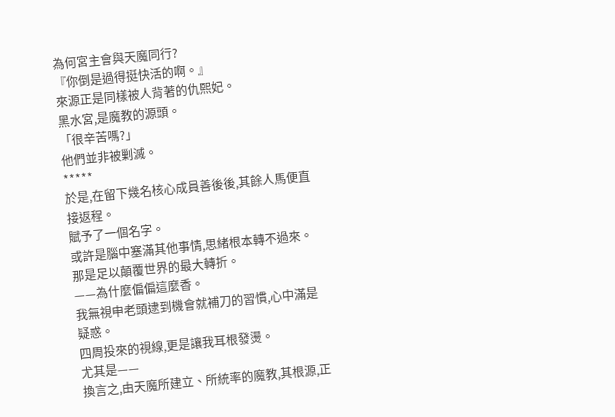為何宮主會與天魔同行?
『你倒是過得挺快活的啊。』
來源正是同樣被人背著的仇熙妃。
黑水宮,是魔教的源頭。
「很辛苦嗎?」
他們並非被剿滅。
*****
於是,在留下幾名核心成員善後後,其餘人馬便直接返程。
賦予了一個名字。
或許是腦中塞滿其他事情,思緒根本轉不過來。
那是足以顛覆世界的最大轉折。
——為什麼偏偏這麼香。
我無視申老頭逮到機會就補刀的習慣,心中滿是疑惑。
四周投來的視線,更是讓我耳根發燙。
尤其是——
換言之,由天魔所建立、所統率的魔教,其根源,正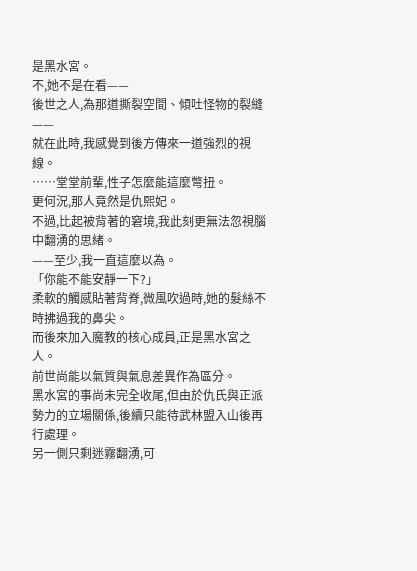是黑水宮。
不,她不是在看——
後世之人,為那道撕裂空間、傾吐怪物的裂縫——
就在此時,我感覺到後方傳來一道強烈的視線。
……堂堂前輩,性子怎麼能這麼彆扭。
更何況,那人竟然是仇熙妃。
不過,比起被背著的窘境,我此刻更無法忽視腦中翻湧的思緒。
——至少,我一直這麼以為。
「你能不能安靜一下?」
柔軟的觸感貼著背脊,微風吹過時,她的髮絲不時拂過我的鼻尖。
而後來加入魔教的核心成員,正是黑水宮之人。
前世尚能以氣質與氣息差異作為區分。
黑水宮的事尚未完全收尾,但由於仇氏與正派勢力的立場關係,後續只能待武林盟入山後再行處理。
另一側只剩迷霧翻湧,可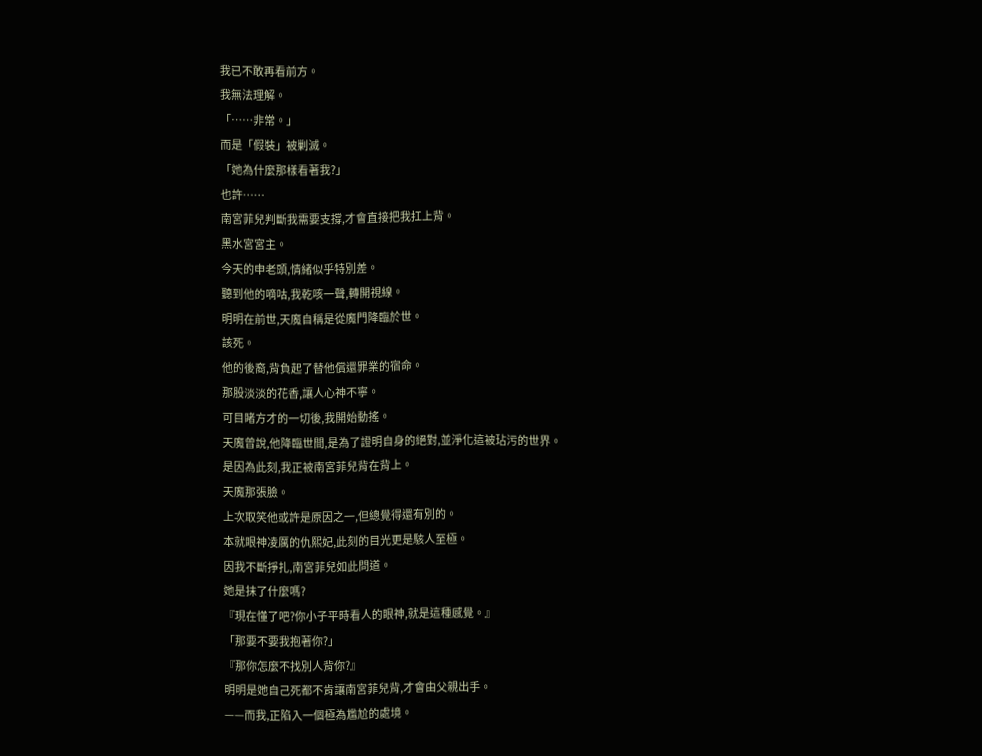我已不敢再看前方。
我無法理解。
「……非常。」
而是「假裝」被剿滅。
「她為什麼那樣看著我?」
也許……
南宮菲兒判斷我需要支撐,才會直接把我扛上背。
黑水宮宮主。
今天的申老頭,情緒似乎特別差。
聽到他的嘀咕,我乾咳一聲,轉開視線。
明明在前世,天魔自稱是從魔門降臨於世。
該死。
他的後裔,背負起了替他償還罪業的宿命。
那股淡淡的花香,讓人心神不寧。
可目睹方才的一切後,我開始動搖。
天魔曾說,他降臨世間,是為了證明自身的絕對,並淨化這被玷污的世界。
是因為此刻,我正被南宮菲兒背在背上。
天魔那張臉。
上次取笑他或許是原因之一,但總覺得還有別的。
本就眼神凌厲的仇熙妃,此刻的目光更是駭人至極。
因我不斷掙扎,南宮菲兒如此問道。
她是抹了什麼嗎?
『現在懂了吧?你小子平時看人的眼神,就是這種感覺。』
「那要不要我抱著你?」
『那你怎麼不找別人背你?』
明明是她自己死都不肯讓南宮菲兒背,才會由父親出手。
——而我,正陷入一個極為尷尬的處境。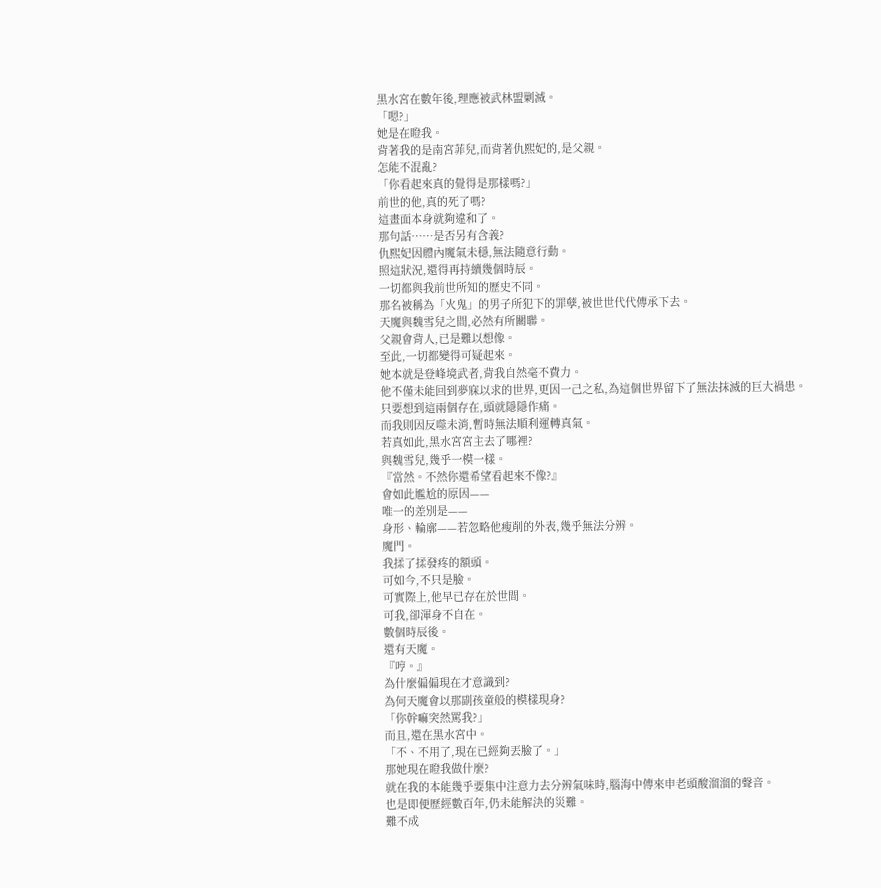黑水宮在數年後,理應被武林盟剿滅。
「嗯?」
她是在瞪我。
背著我的是南宮菲兒,而背著仇熙妃的,是父親。
怎能不混亂?
「你看起來真的覺得是那樣嗎?」
前世的他,真的死了嗎?
這畫面本身就夠違和了。
那句話……是否另有含義?
仇熙妃因體內魔氣未穩,無法隨意行動。
照這狀況,還得再持續幾個時辰。
一切都與我前世所知的歷史不同。
那名被稱為「火鬼」的男子所犯下的罪孽,被世世代代傳承下去。
天魔與魏雪兒之間,必然有所關聯。
父親會背人,已是難以想像。
至此,一切都變得可疑起來。
她本就是登峰境武者,背我自然毫不費力。
他不僅未能回到夢寐以求的世界,更因一己之私,為這個世界留下了無法抹滅的巨大禍患。
只要想到這兩個存在,頭就隱隱作痛。
而我則因反噬未消,暫時無法順利運轉真氣。
若真如此,黑水宮宮主去了哪裡?
與魏雪兒,幾乎一模一樣。
『當然。不然你還希望看起來不像?』
會如此尷尬的原因——
唯一的差別是——
身形、輪廓——若忽略他瘦削的外表,幾乎無法分辨。
魔門。
我揉了揉發疼的額頭。
可如今,不只是臉。
可實際上,他早已存在於世間。
可我,卻渾身不自在。
數個時辰後。
還有天魔。
『哼。』
為什麼偏偏現在才意識到?
為何天魔會以那副孩童般的模樣現身?
「你幹嘛突然罵我?」
而且,還在黑水宮中。
「不、不用了,現在已經夠丟臉了。」
那她現在瞪我做什麼?
就在我的本能幾乎要集中注意力去分辨氣味時,腦海中傳來申老頭酸溜溜的聲音。
也是即便歷經數百年,仍未能解決的災難。
難不成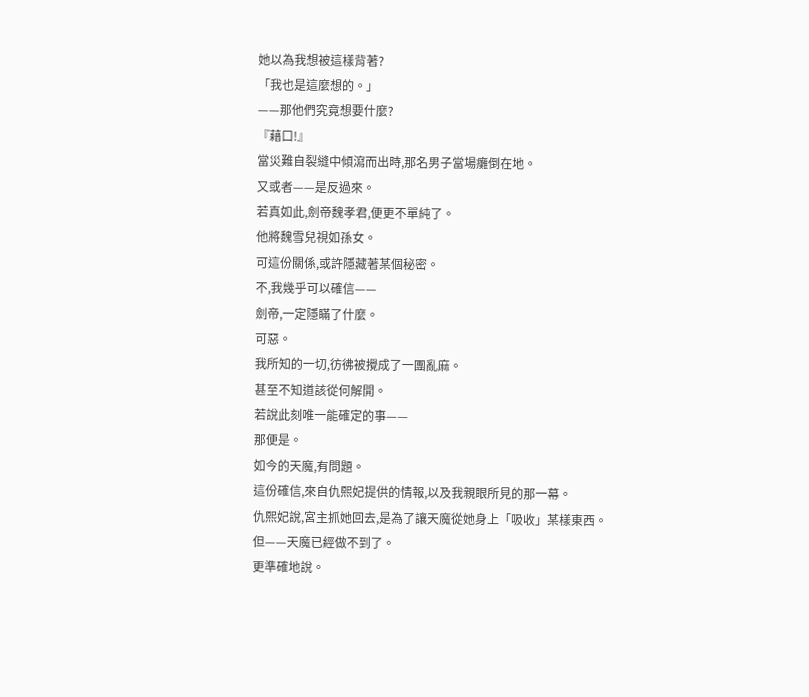她以為我想被這樣背著?
「我也是這麼想的。」
——那他們究竟想要什麼?
『藉口!』
當災難自裂縫中傾瀉而出時,那名男子當場癱倒在地。
又或者——是反過來。
若真如此,劍帝魏孝君,便更不單純了。
他將魏雪兒視如孫女。
可這份關係,或許隱藏著某個秘密。
不,我幾乎可以確信——
劍帝,一定隱瞞了什麼。
可惡。
我所知的一切,彷彿被攪成了一團亂麻。
甚至不知道該從何解開。
若說此刻唯一能確定的事——
那便是。
如今的天魔,有問題。
這份確信,來自仇熙妃提供的情報,以及我親眼所見的那一幕。
仇熙妃說,宮主抓她回去,是為了讓天魔從她身上「吸收」某樣東西。
但——天魔已經做不到了。
更準確地說。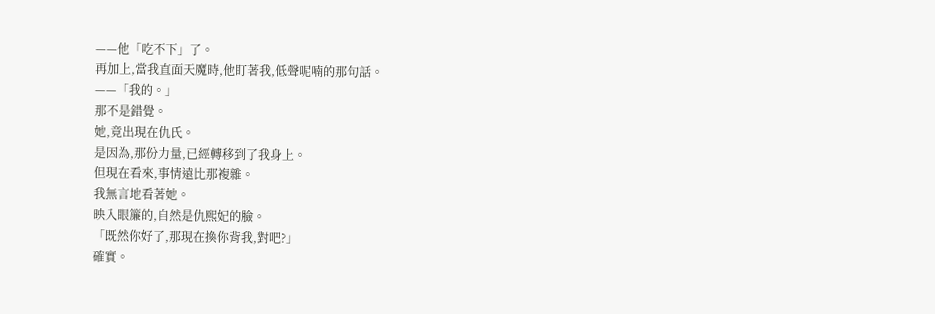——他「吃不下」了。
再加上,當我直面天魔時,他盯著我,低聲呢喃的那句話。
——「我的。」
那不是錯覺。
她,竟出現在仇氏。
是因為,那份力量,已經轉移到了我身上。
但現在看來,事情遠比那複雜。
我無言地看著她。
映入眼簾的,自然是仇熙妃的臉。
「既然你好了,那現在換你背我,對吧?」
確實。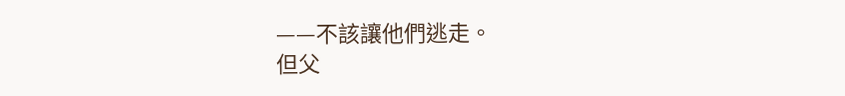——不該讓他們逃走。
但父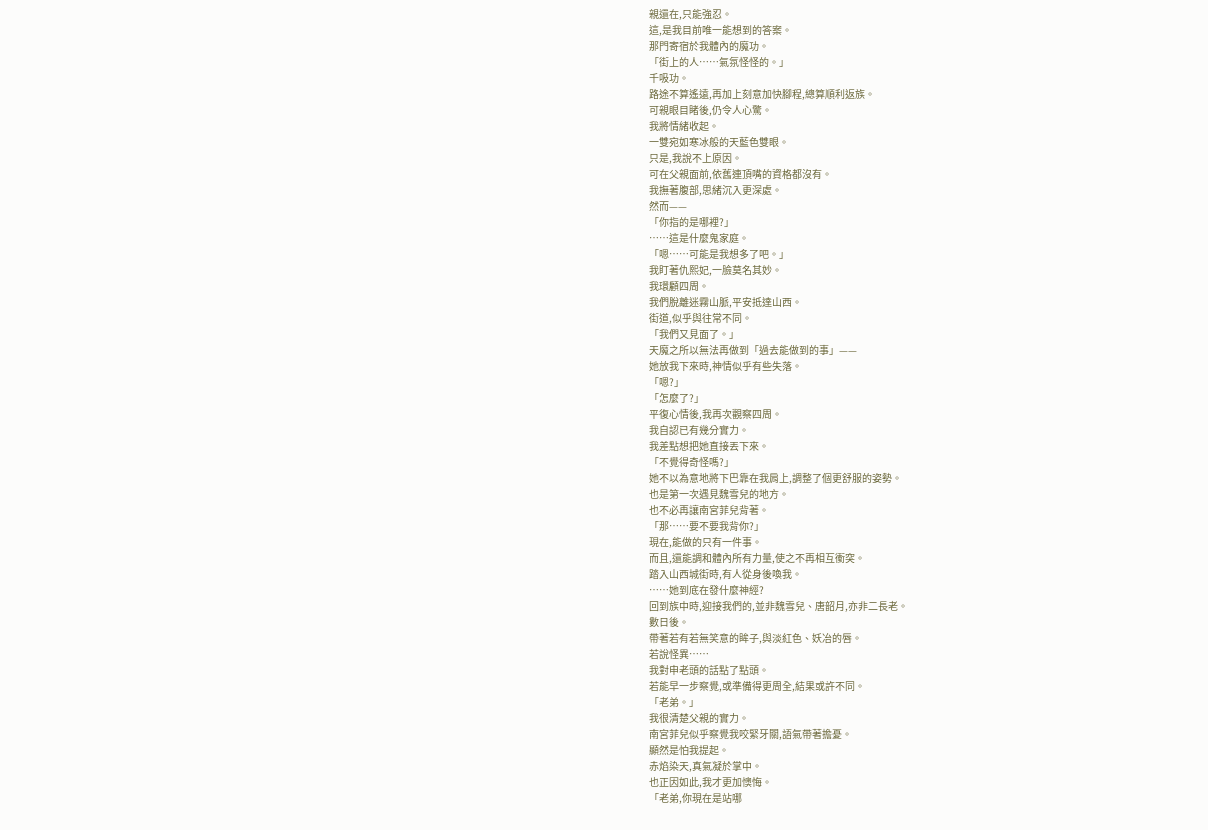親還在,只能強忍。
這,是我目前唯一能想到的答案。
那門寄宿於我體內的魔功。
「街上的人……氣氛怪怪的。」
千吸功。
路途不算遙遠,再加上刻意加快腳程,總算順利返族。
可親眼目睹後,仍令人心驚。
我將情緒收起。
一雙宛如寒冰般的天藍色雙眼。
只是,我說不上原因。
可在父親面前,依舊連頂嘴的資格都沒有。
我撫著腹部,思緒沉入更深處。
然而——
「你指的是哪裡?」
……這是什麼鬼家庭。
「嗯……可能是我想多了吧。」
我盯著仇熙妃,一臉莫名其妙。
我環顧四周。
我們脫離迷霧山脈,平安抵達山西。
街道,似乎與往常不同。
「我們又見面了。」
天魔之所以無法再做到「過去能做到的事」——
她放我下來時,神情似乎有些失落。
「嗯?」
「怎麼了?」
平復心情後,我再次觀察四周。
我自認已有幾分實力。
我差點想把她直接丟下來。
「不覺得奇怪嗎?」
她不以為意地將下巴靠在我肩上,調整了個更舒服的姿勢。
也是第一次遇見魏雪兒的地方。
也不必再讓南宮菲兒背著。
「那……要不要我背你?」
現在,能做的只有一件事。
而且,還能調和體內所有力量,使之不再相互衝突。
踏入山西城街時,有人從身後喚我。
……她到底在發什麼神經?
回到族中時,迎接我們的,並非魏雪兒、唐韶月,亦非二長老。
數日後。
帶著若有若無笑意的眸子,與淡紅色、妖冶的唇。
若說怪異……
我對申老頭的話點了點頭。
若能早一步察覺,或準備得更周全,結果或許不同。
「老弟。」
我很清楚父親的實力。
南宮菲兒似乎察覺我咬緊牙關,語氣帶著擔憂。
顯然是怕我提起。
赤焰染天,真氣凝於掌中。
也正因如此,我才更加懊悔。
「老弟,你現在是站哪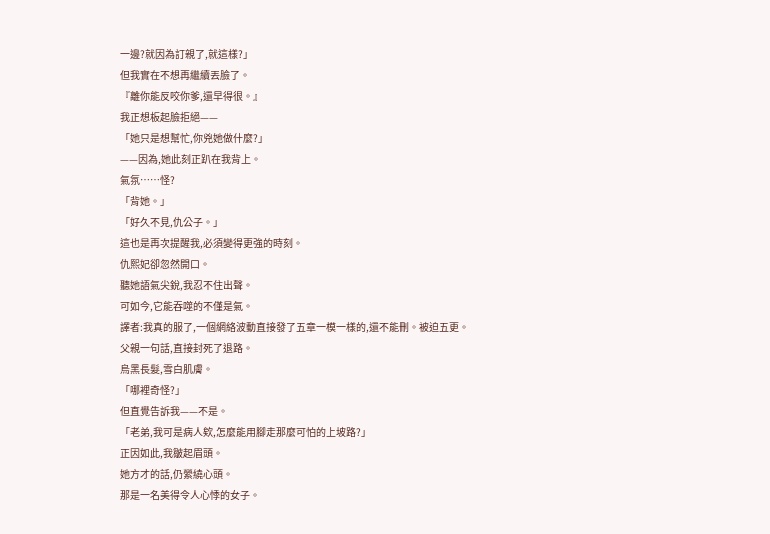一邊?就因為訂親了,就這樣?」
但我實在不想再繼續丟臉了。
『離你能反咬你爹,還早得很。』
我正想板起臉拒絕——
「她只是想幫忙,你兇她做什麼?」
——因為,她此刻正趴在我背上。
氣氛……怪?
「背她。」
「好久不見,仇公子。」
這也是再次提醒我,必須變得更強的時刻。
仇熙妃卻忽然開口。
聽她語氣尖銳,我忍不住出聲。
可如今,它能吞噬的不僅是氣。
譯者:我真的服了,一個網絡波動直接發了五章一模一樣的,還不能刪。被迫五更。
父親一句話,直接封死了退路。
烏黑長髮,雪白肌膚。
「哪裡奇怪?」
但直覺告訴我——不是。
「老弟,我可是病人欸,怎麼能用腳走那麼可怕的上坡路?」
正因如此,我皺起眉頭。
她方才的話,仍縈繞心頭。
那是一名美得令人心悸的女子。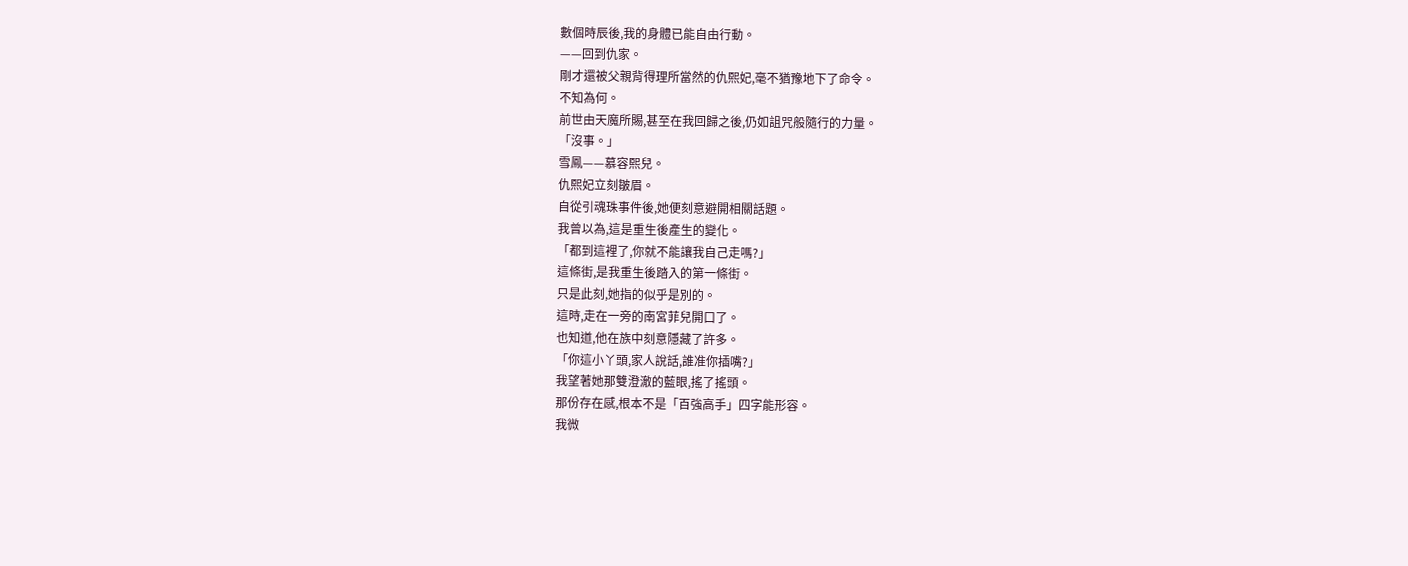數個時辰後,我的身體已能自由行動。
——回到仇家。
剛才還被父親背得理所當然的仇熙妃,毫不猶豫地下了命令。
不知為何。
前世由天魔所賜,甚至在我回歸之後,仍如詛咒般隨行的力量。
「沒事。」
雪鳳——慕容熙兒。
仇熙妃立刻皺眉。
自從引魂珠事件後,她便刻意避開相關話題。
我曾以為,這是重生後產生的變化。
「都到這裡了,你就不能讓我自己走嗎?」
這條街,是我重生後踏入的第一條街。
只是此刻,她指的似乎是別的。
這時,走在一旁的南宮菲兒開口了。
也知道,他在族中刻意隱藏了許多。
「你這小丫頭,家人說話,誰准你插嘴?」
我望著她那雙澄澈的藍眼,搖了搖頭。
那份存在感,根本不是「百強高手」四字能形容。
我微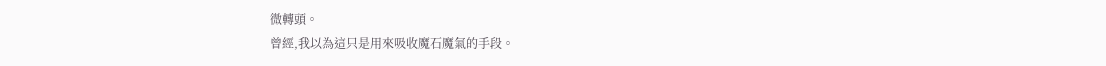微轉頭。
曾經,我以為這只是用來吸收魔石魔氣的手段。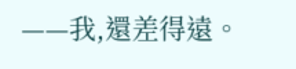——我,還差得遠。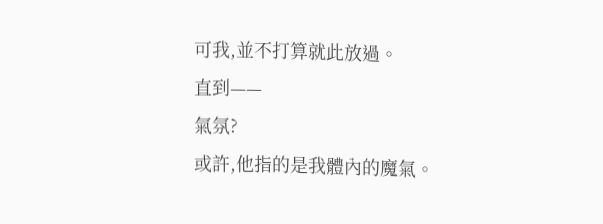可我,並不打算就此放過。
直到——
氣氛?
或許,他指的是我體內的魔氣。